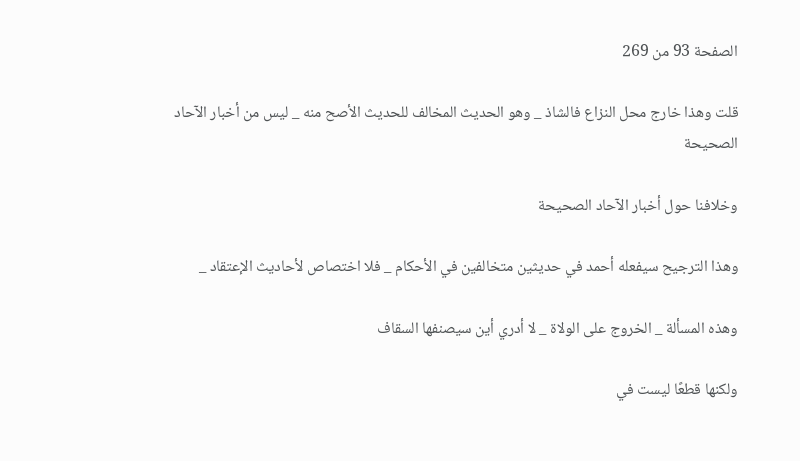الصفحة 93 من 269

قلت وهذا خارج محل النزاع فالشاذ _ وهو الحديث المخالف للحديث الأصح منه _ ليس من أخبار الآحاد الصحيحة

وخلافنا حول أخبار الآحاد الصحيحة

وهذا الترجيح سيفعله أحمد في حديثين متخالفين في الأحكام _ فلا اختصاص لأحاديث الإعتقاد _

وهذه المسألة _ الخروج على الولاة _ لا أدري أين سيصنفها السقاف

ولكنها قطعًا ليست في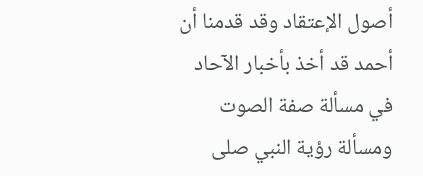أصول الإعتقاد وقد قدمنا أن أحمد قد أخذ بأخبار الآحاد في مسألة صفة الصوت ومسألة رؤية النبي صلى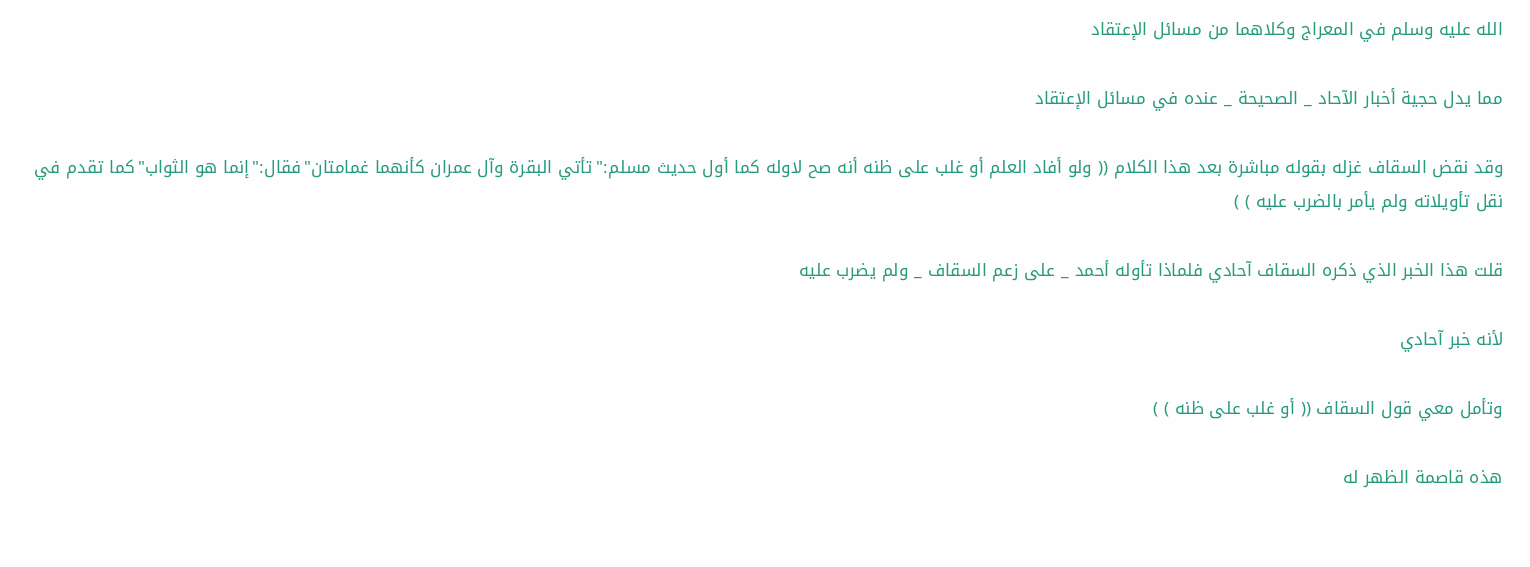الله عليه وسلم في المعراج وكلاهما من مسائل الإعتقاد

مما يدل حجية أخبار الآحاد _ الصحيحة _ عنده في مسائل الإعتقاد

وقد نقض السقاف غزله بقوله مباشرة بعد هذا الكلام (( ولو أفاد العلم أو غلب على ظنه أنه صح لاوله كما أول حديث مسلم:"تأتي البقرة وآل عمران كأنهما غمامتان"فقال:"إنما هو الثواب"كما تقدم في نقل تأويلاته ولم يأمر بالضرب عليه ) )

قلت هذا الخبر الذي ذكره السقاف آحادي فلماذا تأوله أحمد _ على زعم السقاف _ ولم يضرب عليه

لأنه خبر آحادي

وتأمل معي قول السقاف (( أو غلب على ظنه ) )

هذه قاصمة الظهر له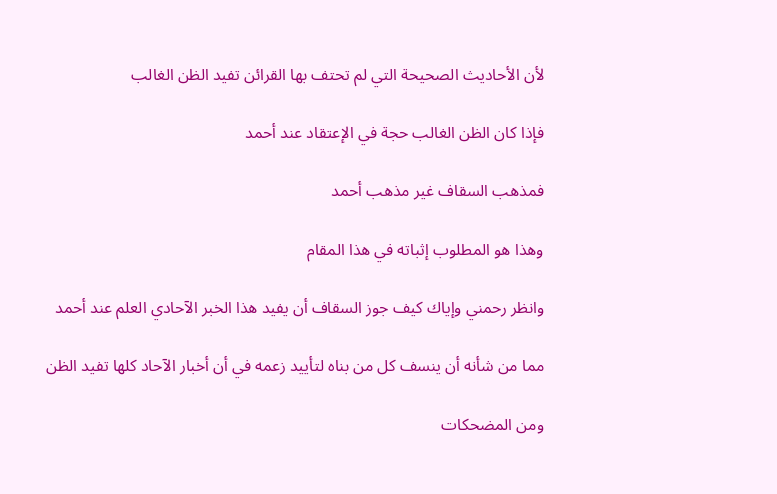لأن الأحاديث الصحيحة التي لم تحتف بها القرائن تفيد الظن الغالب

فإذا كان الظن الغالب حجة في الإعتقاد عند أحمد

فمذهب السقاف غير مذهب أحمد

وهذا هو المطلوب إثباته في هذا المقام

وانظر رحمني وإياك كيف جوز السقاف أن يفيد هذا الخبر الآحادي العلم عند أحمد

مما من شأنه أن ينسف كل من بناه لتأييد زعمه في أن أخبار الآحاد كلها تفيد الظن

ومن المضحكات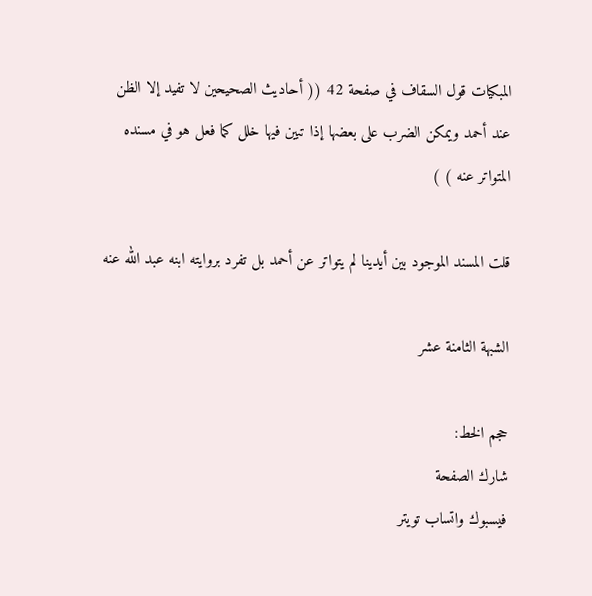المبكيات قول السقاف في صفحة 42 (( أحاديث الصحيحين لا تفيد إلا الظن عند أحمد ويمكن الضرب على بعضها إذا تبين فيها خلل كما فعل هو في مسنده المتواتر عنه ) )

قلت المسند الموجود بين أيدينا لم يتواتر عن أحمد بل تفرد بروايته ابنه عبد الله عنه

الشبهة الثامنة عشر

حجم الخط:
شارك الصفحة
فيسبوك واتساب تويتر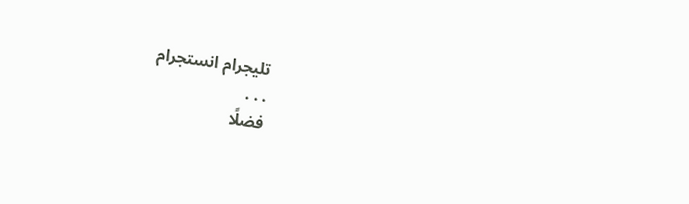تليجرام انستجرام
. . .
فضلًا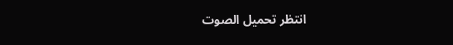انتظر تحميل الصوت